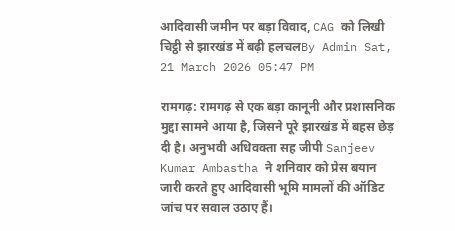आदिवासी जमीन पर बड़ा विवाद, CAG को लिखी चिट्ठी से झारखंड में बढ़ी हलचलBy Admin Sat, 21 March 2026 05:47 PM

रामगढ़: रामगढ़ से एक बड़ा कानूनी और प्रशासनिक मुद्दा सामने आया है, जिसने पूरे झारखंड में बहस छेड़ दी है। अनुभवी अधिवक्ता सह जीपी Sanjeev Kumar Ambastha ने शनिवार को प्रेस बयान जारी करते हुए आदिवासी भूमि मामलों की ऑडिट जांच पर सवाल उठाए हैं।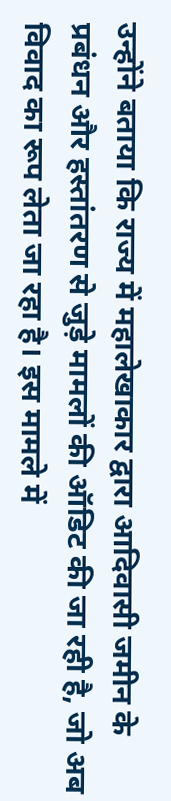उन्होंने बताया कि राज्य में महालेखाकार द्वारा आदिवासी जमीन के प्रबंधन और हस्तांतरण से जुड़े मामलों की ऑडिट की जा रही है, जो अब विवाद का रूप लेता जा रहा है। इस मामले में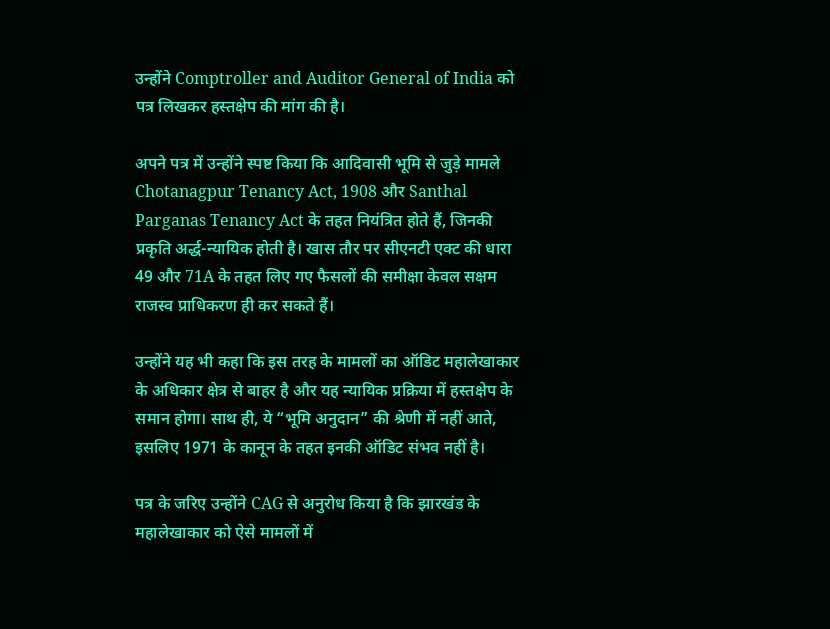उन्होंने Comptroller and Auditor General of India को पत्र लिखकर हस्तक्षेप की मांग की है।

अपने पत्र में उन्होंने स्पष्ट किया कि आदिवासी भूमि से जुड़े मामले Chotanagpur Tenancy Act, 1908 और Santhal Parganas Tenancy Act के तहत नियंत्रित होते हैं, जिनकी प्रकृति अर्द्ध-न्यायिक होती है। खास तौर पर सीएनटी एक्ट की धारा 49 और 71A के तहत लिए गए फैसलों की समीक्षा केवल सक्षम राजस्व प्राधिकरण ही कर सकते हैं।

उन्होंने यह भी कहा कि इस तरह के मामलों का ऑडिट महालेखाकार के अधिकार क्षेत्र से बाहर है और यह न्यायिक प्रक्रिया में हस्तक्षेप के समान होगा। साथ ही, ये “भूमि अनुदान” की श्रेणी में नहीं आते, इसलिए 1971 के कानून के तहत इनकी ऑडिट संभव नहीं है।

पत्र के जरिए उन्होंने CAG से अनुरोध किया है कि झारखंड के महालेखाकार को ऐसे मामलों में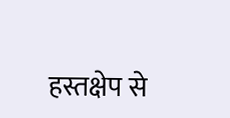हस्तक्षेप से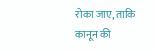रोका जाए, ताकि कानून की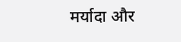मर्यादा और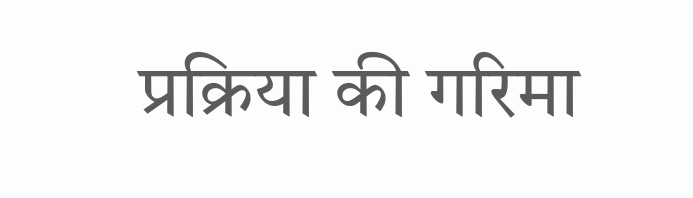प्रक्रिया की गरिमा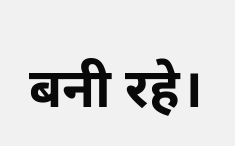बनी रहे।